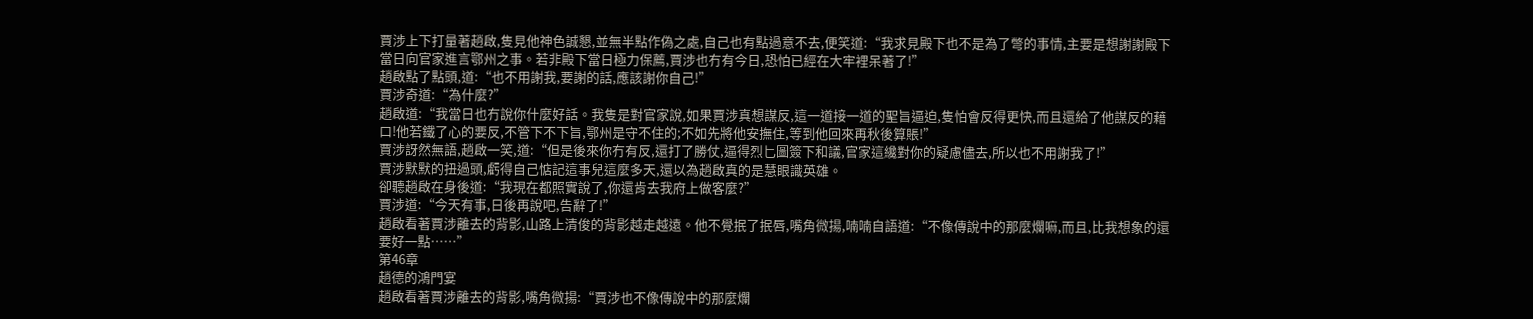賈涉上下打量著趙啟,隻見他神色誠懇,並無半點作偽之處,自己也有點過意不去,便笑道:“我求見殿下也不是為了彆的事情,主要是想謝謝殿下當日向官家進言鄂州之事。若非殿下當日極力保薦,賈涉也冇有今日,恐怕已經在大牢裡呆著了!”
趙啟點了點頭,道:“也不用謝我,要謝的話,應該謝你自己!”
賈涉奇道:“為什麼?”
趙啟道:“我當日也冇說你什麼好話。我隻是對官家說,如果賈涉真想謀反,這一道接一道的聖旨逼迫,隻怕會反得更快,而且還給了他謀反的藉口!他若鐵了心的要反,不管下不下旨,鄂州是守不住的;不如先將他安撫住,等到他回來再秋後算賬!”
賈涉訝然無語,趙啟一笑,道:“但是後來你冇有反,還打了勝仗,逼得烈匕圖簽下和議,官家這纔對你的疑慮儘去,所以也不用謝我了!”
賈涉默默的扭過頭,虧得自己惦記這事兒這麼多天,還以為趙啟真的是慧眼識英雄。
卻聽趙啟在身後道:“我現在都照實說了,你還肯去我府上做客麼?”
賈涉道:“今天有事,日後再說吧,告辭了!”
趙啟看著賈涉離去的背影,山路上清俊的背影越走越遠。他不覺抿了抿唇,嘴角微揚,喃喃自語道:“不像傳說中的那麼爛嘛,而且,比我想象的還要好一點……”
第46章
趙德的鴻門宴
趙啟看著賈涉離去的背影,嘴角微揚:“賈涉也不像傳說中的那麼爛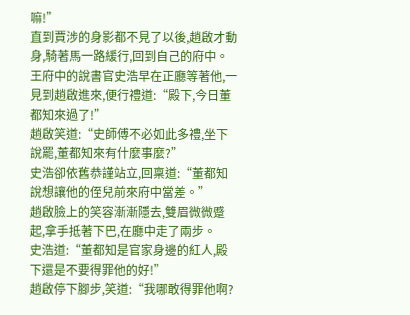嘛!”
直到賈涉的身影都不見了以後,趙啟才動身,騎著馬一路緩行,回到自己的府中。
王府中的說書官史浩早在正廳等著他,一見到趙啟進來,便行禮道:“殿下,今日董都知來過了!”
趙啟笑道:“史師傅不必如此多禮,坐下說罷,董都知來有什麼事麼?”
史浩卻依舊恭謹站立,回稟道:“董都知說想讓他的侄兒前來府中當差。”
趙啟臉上的笑容漸漸隱去,雙眉微微蹙起,拿手抵著下巴,在廳中走了兩步。
史浩道:“董都知是官家身邊的紅人,殿下還是不要得罪他的好!”
趙啟停下腳步,笑道:“我哪敢得罪他啊?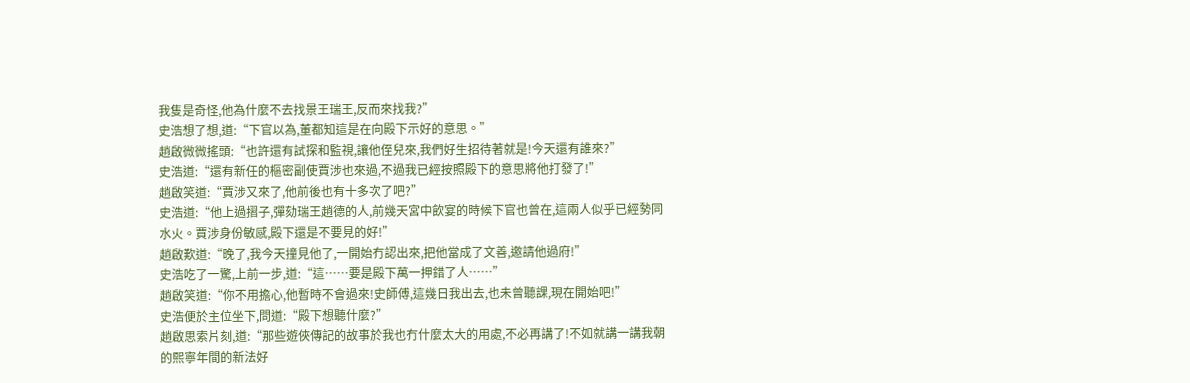我隻是奇怪,他為什麼不去找景王瑞王,反而來找我?”
史浩想了想,道:“下官以為,董都知這是在向殿下示好的意思。”
趙啟微微搖頭:“也許還有試探和監視,讓他侄兒來,我們好生招待著就是!今天還有誰來?”
史浩道:“還有新任的樞密副使賈涉也來過,不過我已經按照殿下的意思將他打發了!”
趙啟笑道:“賈涉又來了,他前後也有十多次了吧?”
史浩道:“他上過摺子,彈劾瑞王趙德的人,前幾天宮中飲宴的時候下官也曾在,這兩人似乎已經勢同水火。賈涉身份敏感,殿下還是不要見的好!”
趙啟歎道:“晚了,我今天撞見他了,一開始冇認出來,把他當成了文善,邀請他過府!”
史浩吃了一驚,上前一步,道:“這……要是殿下萬一押錯了人……”
趙啟笑道:“你不用擔心,他暫時不會過來!史師傅,這幾日我出去,也未曾聽課,現在開始吧!”
史浩便於主位坐下,問道:“殿下想聽什麼?”
趙啟思索片刻,道:“那些遊俠傳記的故事於我也冇什麼太大的用處,不必再講了!不如就講一講我朝的熙寧年間的新法好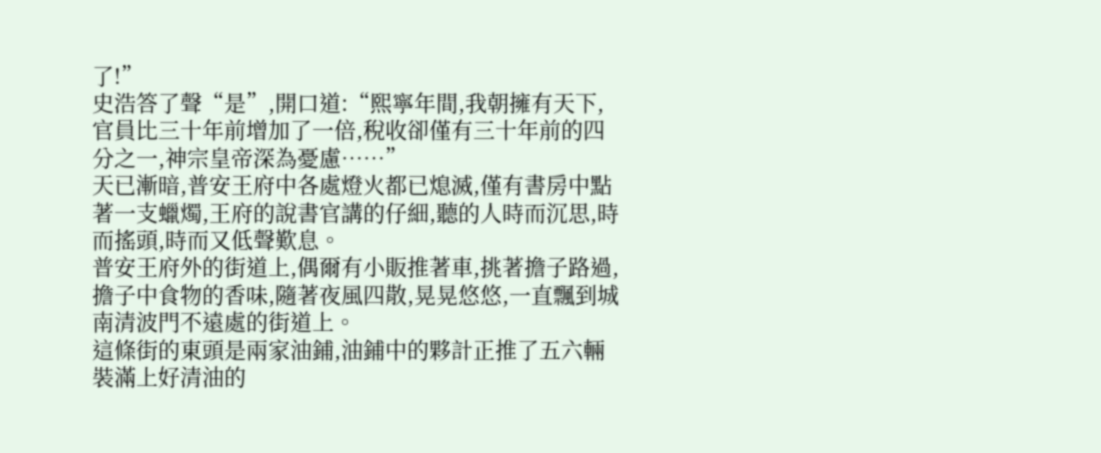了!”
史浩答了聲“是”,開口道:“熙寧年間,我朝擁有天下,官員比三十年前增加了一倍,稅收卻僅有三十年前的四分之一,神宗皇帝深為憂慮……”
天已漸暗,普安王府中各處燈火都已熄滅,僅有書房中點著一支蠟燭,王府的說書官講的仔細,聽的人時而沉思,時而搖頭,時而又低聲歎息。
普安王府外的街道上,偶爾有小販推著車,挑著擔子路過,擔子中食物的香味,隨著夜風四散,晃晃悠悠,一直飄到城南清波門不遠處的街道上。
這條街的東頭是兩家油鋪,油鋪中的夥計正推了五六輛裝滿上好清油的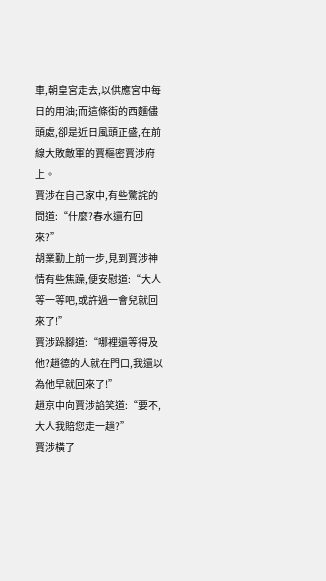車,朝皇宮走去,以供應宮中每日的用油;而這條街的西麵儘頭處,卻是近日風頭正盛,在前線大敗敵軍的賈樞密賈涉府上。
賈涉在自己家中,有些驚詫的問道:“什麼?春水還冇回來?”
胡業勤上前一步,見到賈涉神情有些焦躁,便安慰道:“大人等一等吧,或許過一會兒就回來了!”
賈涉跺腳道:“哪裡還等得及他?趙德的人就在門口,我還以為他早就回來了!”
趙京中向賈涉諂笑道:“要不,大人我賠您走一趟?”
賈涉橫了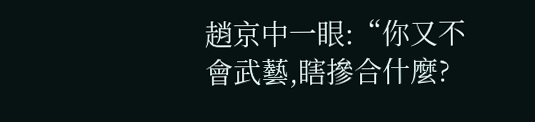趙京中一眼:“你又不會武藝,瞎摻合什麼?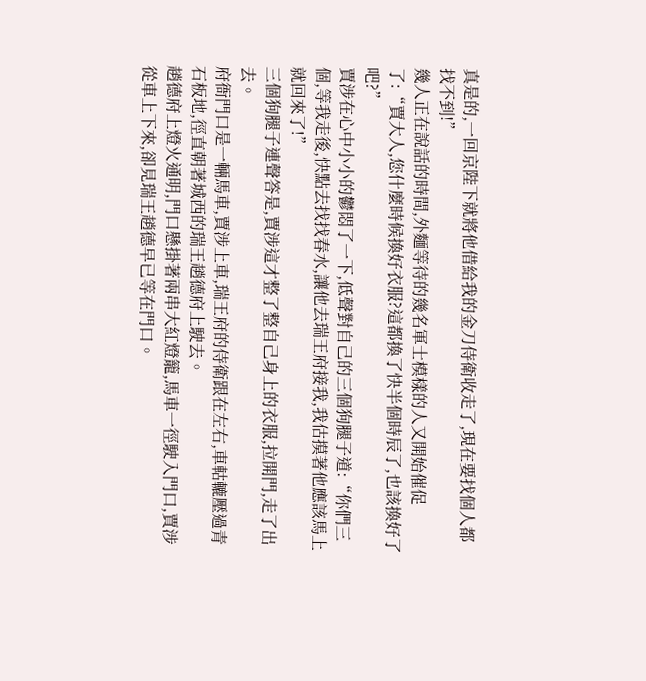真是的,一回京陛下就將他借給我的金刀侍衛收走了,現在要找個人都找不到!”
幾人正在說話的時間,外麵等待的幾名軍士模樣的人又開始催促了:“賈大人,您什麼時候換好衣服?這都換了快半個時辰了,也該換好了吧?”
賈涉在心中小小的鬱悶了一下,低聲對自己的三個狗腿子道:“你們三個,等我走後,快點去找找春水,讓他去瑞王府接我,我估摸著他應該馬上就回來了!”
三個狗腿子連聲答是,賈涉這才整了整自己身上的衣服,拉開門,走了出去。
府衙門口是一輛馬車,賈涉上車,瑞王府的侍衛跟在左右,車軲轆壓過青石板地,徑直朝著城西的瑞王趙德府上駛去。
趙德府上燈火通明,門口懸掛著兩串大紅燈籠,馬車一徑駛入門口,賈涉從車上下來,卻見瑞王趙德早已等在門口。